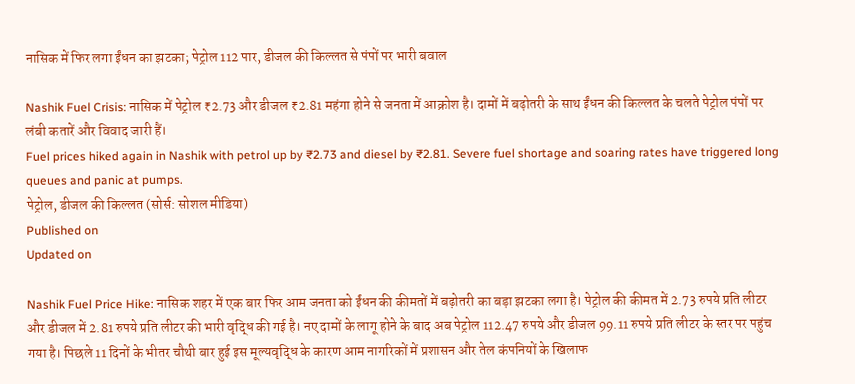नासिक में फिर लगा ईंधन का झटका; पेट्रोल 112 पार, डीजल की किल्लत से पंपों पर भारी बवाल

Nashik Fuel Crisis: नासिक में पेट्रोल ₹2.73 और डीजल ₹2.81 महंगा होने से जनता में आक्रोश है। दामों में बढ़ोतरी के साथ ईंधन की किल्लत के चलते पेट्रोल पंपों पर लंबी कतारें और विवाद जारी हैं।
Fuel prices hiked again in Nashik with petrol up by ₹2.73 and diesel by ₹2.81. Severe fuel shortage and soaring rates have triggered long queues and panic at pumps.
पेट्रोल, डीजल की किल्लत (सोर्स: सोशल मीडिया)
Published on
Updated on

Nashik Fuel Price Hike: नासिक शहर में एक बार फिर आम जनता को ईंधन की कीमतों में बढ़ोतरी का बड़ा झटका लगा है। पेट्रोल की कीमत में 2.73 रुपये प्रति लीटर और डीजल में 2.81 रुपये प्रति लीटर की भारी वृद्धि की गई है। नए दामों के लागू होने के बाद अब पेट्रोल 112.47 रुपये और डीजल 99.11 रुपये प्रति लीटर के स्तर पर पहुंच गया है। पिछले 11 दिनों के भीतर चौथी बार हुई इस मूल्यवृद्धि के कारण आम नागरिकों में प्रशासन और तेल कंपनियों के खिलाफ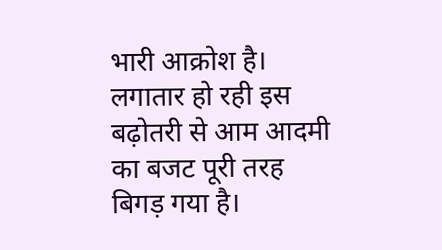भारी आक्रोश है। लगातार हो रही इस बढ़ोतरी से आम आदमी का बजट पूरी तरह बिगड़ गया है।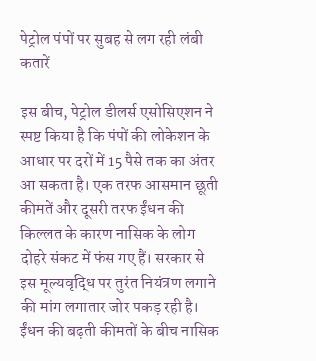पेट्रोल पंपों पर सुबह से लग रही लंबी कतारें

इस बीच, पेट्रोल डीलर्स एसोसिएशन ने स्पष्ट किया है कि पंपों की लोकेशन के आधार पर दरों में 15 पैसे तक का अंतर आ सकता है। एक तरफ आसमान छूती कीमतें और दूसरी तरफ ईंधन की किल्लत के कारण नासिक के लोग दोहरे संकट में फंस गए हैं। सरकार से इस मूल्यवृद्धि पर तुरंत नियंत्रण लगाने की मांग लगातार जोर पकड़ रही है। ईंधन की बढ़ती कीमतों के बीच नासिक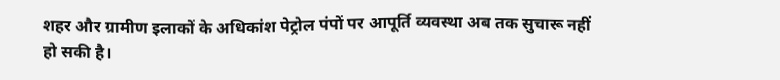शहर और ग्रामीण इलाकों के अधिकांश पेट्रोल पंपों पर आपूर्ति व्यवस्था अब तक सुचारू नहीं हो सकी है।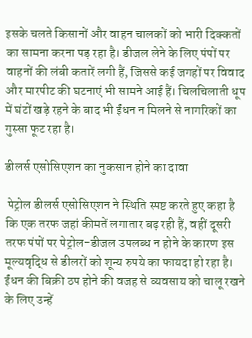इसके चलते किसानों और वाहन चालकों को भारी दिक्कतों का सामना करना पड़ रहा है। डीजल लेने के लिए पंपों पर वाहनों की लंबी कतारें लगी हैं, जिससे कई जगहों पर विवाद और मारपीट की घटनाएं भी सामने आई हैं। चिलचिलाती धूप में घंटों खड़े रहने के बाद भी ईंधन न मिलने से नागरिकों का गुस्सा फूट रहा है।

डीलर्स एसोसिएशन का नुकसान होने का दावा

 पेट्रोल डीलर्स एसोसिएशन ने स्थिति स्पष्ट करते हुए कहा है कि एक तरफ जहां कीमतें लगातार बढ़ रही हैं, वहीं दूसरी तरफ पंपों पर पेट्रोल-डीजल उपलब्ध न होने के कारण इस मूल्यवृद्धि से डीलरों को शून्य रुपये का फायदा हो रहा है। ईंधन की बिक्री ठप होने की वजह से व्यवसाय को चालू रखने के लिए उन्हें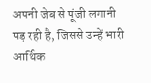अपनी जेब से पूंजी लगानी पड़ रही है, जिससे उन्हें भारी आर्थिक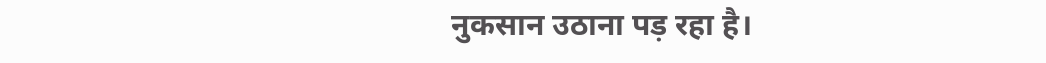नुकसान उठाना पड़ रहा है।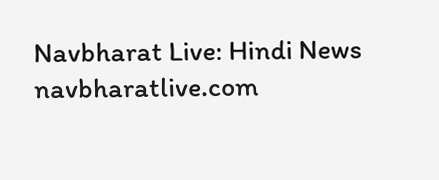Navbharat Live: Hindi News
navbharatlive.com